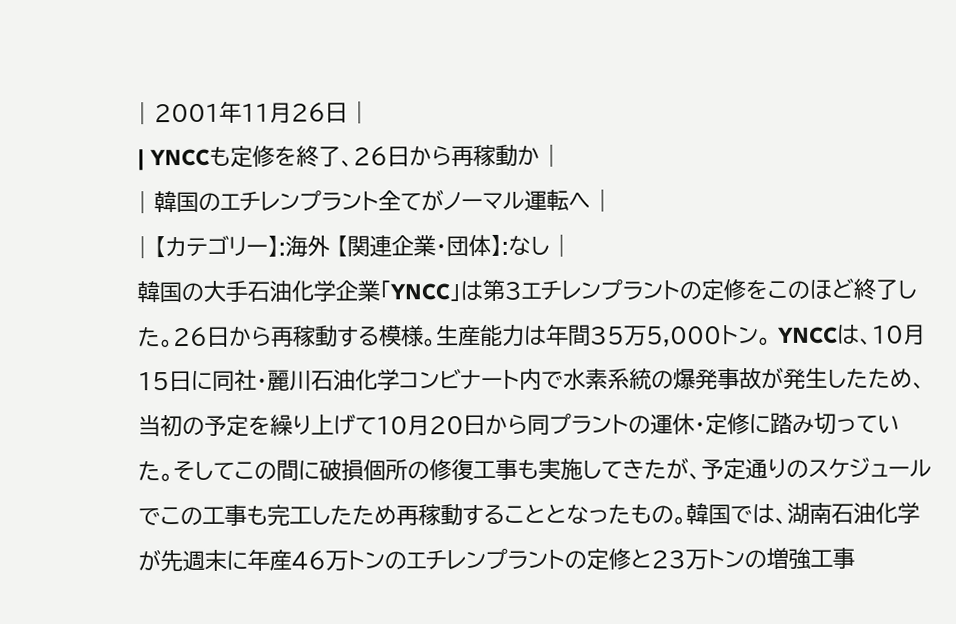| 2001年11月26日 |
| YNCCも定修を終了、26日から再稼動か |
| 韓国のエチレンプラント全てがノーマル運転へ |
| 【カテゴリー】:海外 【関連企業・団体】:なし |
韓国の大手石油化学企業「YNCC」は第3エチレンプラントの定修をこのほど終了した。26日から再稼動する模様。生産能力は年間35万5,000トン。 YNCCは、10月15日に同社・麗川石油化学コンビナート内で水素系統の爆発事故が発生したため、当初の予定を繰り上げて10月20日から同プラントの運休・定修に踏み切っていた。そしてこの間に破損個所の修復工事も実施してきたが、予定通りのスケジュールでこの工事も完工したため再稼動することとなったもの。韓国では、湖南石油化学が先週末に年産46万トンのエチレンプラントの定修と23万トンの増強工事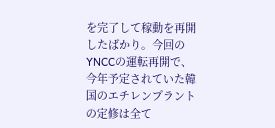を完了して稼動を再開したばかり。今回のYNCCの運転再開で、今年予定されていた韓国のエチレンプラントの定修は全て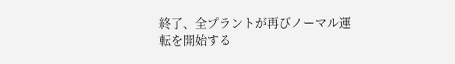終了、全プラントが再びノーマル運転を開始する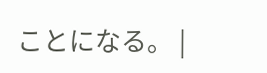ことになる。 |